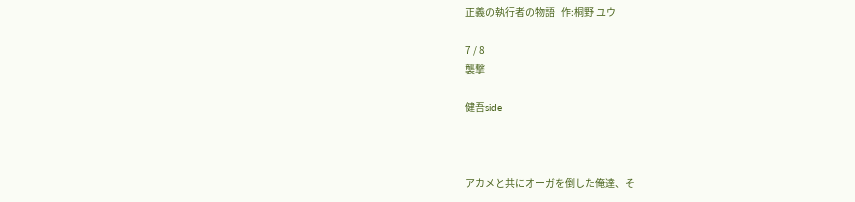正義の執行者の物語   作:桐野 ユウ

7 / 8
襲撃

健吾side



アカメと共にオーガを倒した俺達、そ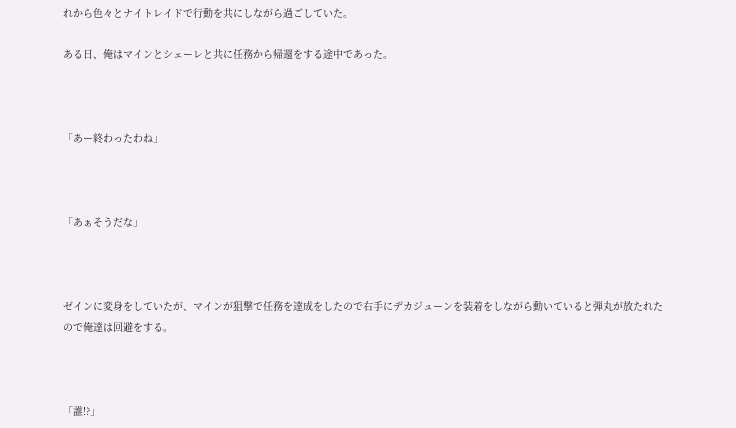れから色々とナイトレイドで行動を共にしながら過ごしていた。

ある日、俺はマインとシェーレと共に任務から帰還をする途中であった。



「あー終わったわね」



「あぁそうだな」



ゼインに変身をしていたが、マインが狙撃で任務を達成をしたので右手にデカジューンを装着をしながら動いていると弾丸が放たれたので俺達は回避をする。



「誰!?」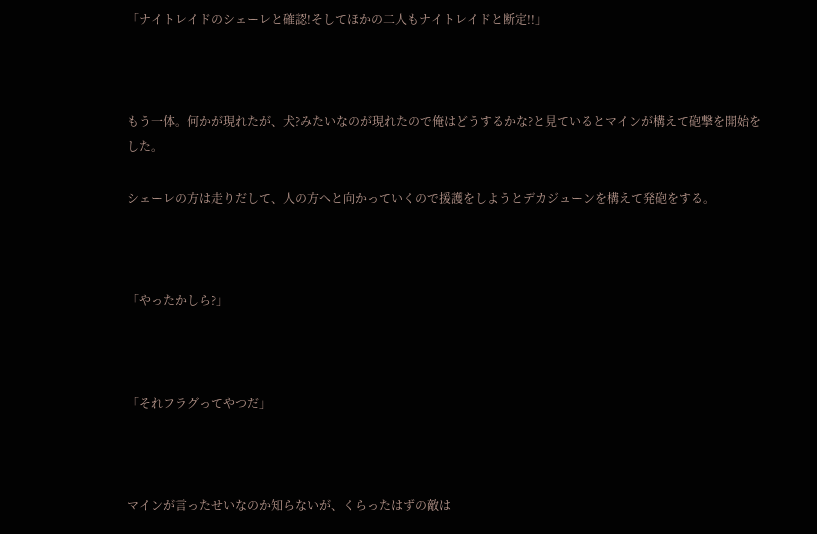「ナイトレイドのシェーレと確認!そしてほかの二人もナイトレイドと断定!!」



もう一体。何かが現れたが、犬?みたいなのが現れたので俺はどうするかな?と見ているとマインが構えて砲撃を開始をした。

シェーレの方は走りだして、人の方へと向かっていくので援護をしようとデカジューンを構えて発砲をする。



「やったかしら?」



「それフラグってやつだ」



マインが言ったせいなのか知らないが、くらったはずの敵は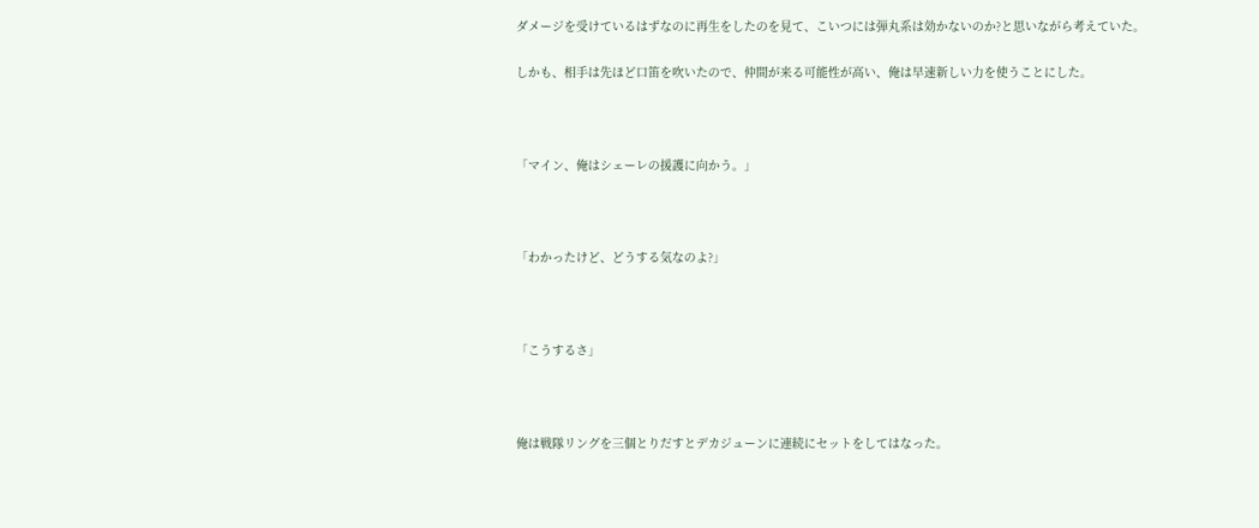ダメージを受けているはずなのに再生をしたのを見て、こいつには弾丸系は効かないのか?と思いながら考えていた。

しかも、相手は先ほど口笛を吹いたので、仲間が来る可能性が高い、俺は早速新しい力を使うことにした。



「マイン、俺はシェーレの援護に向かう。」



「わかったけど、どうする気なのよ?」



「こうするさ」



俺は戦隊リングを三個とりだすとデカジューンに連続にセットをしてはなった。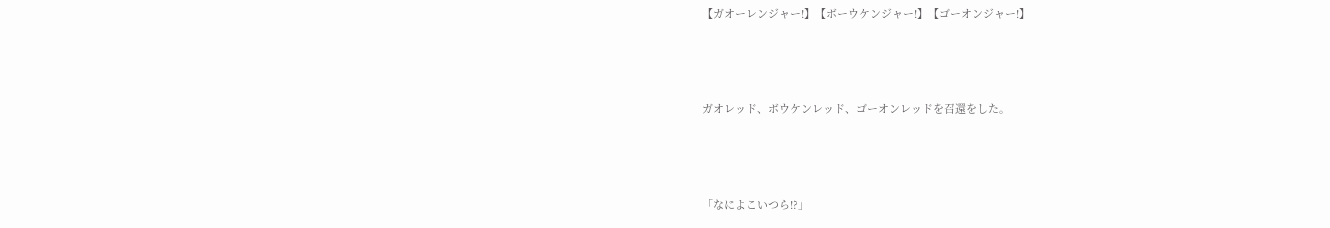【ガオーレンジャー!】【ボーウケンジャー!】【ゴーオンジャー!】



ガオレッド、ボウケンレッド、ゴーオンレッドを召還をした。



「なによこいつら!?」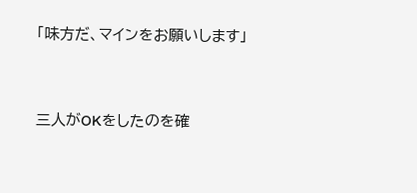「味方だ、マインをお願いします」



三人がOKをしたのを確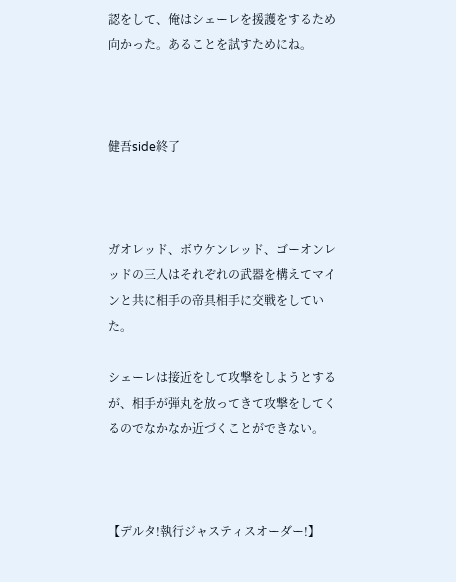認をして、俺はシェーレを援護をするため向かった。あることを試すためにね。



健吾side終了



ガオレッド、ボウケンレッド、ゴーオンレッドの三人はそれぞれの武器を構えてマインと共に相手の帝具相手に交戦をしていた。

シェーレは接近をして攻撃をしようとするが、相手が弾丸を放ってきて攻撃をしてくるのでなかなか近づくことができない。



【デルタ!執行ジャスティスオーダー!】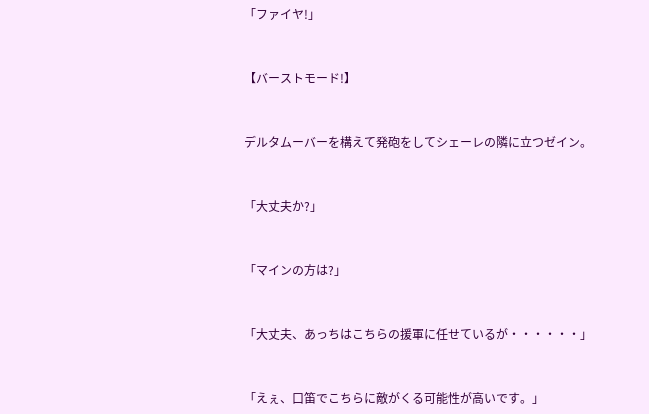「ファイヤ!」



【バーストモード!】



デルタムーバーを構えて発砲をしてシェーレの隣に立つゼイン。



「大丈夫か?」



「マインの方は?」



「大丈夫、あっちはこちらの援軍に任せているが・・・・・・」



「えぇ、口笛でこちらに敵がくる可能性が高いです。」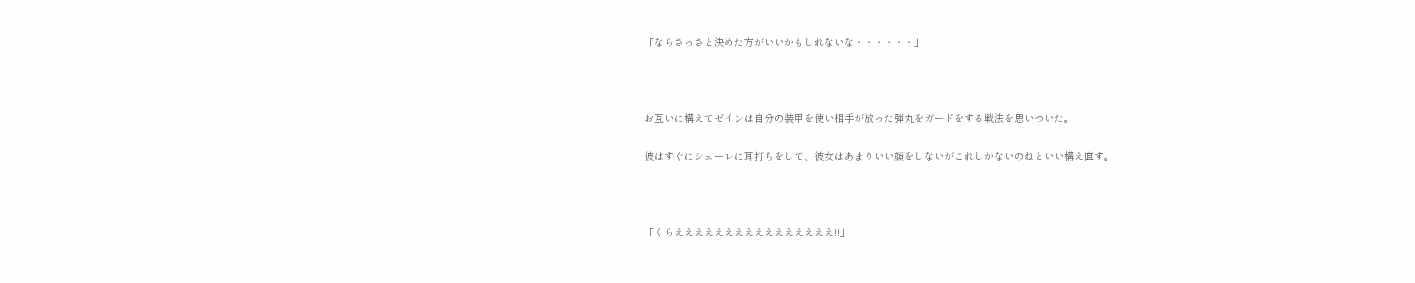「ならさっさと決めた方がいいかもしれないな・・・・・・」



お互いに構えてゼインは自分の装甲を使い相手が放った弾丸をガードをする戦法を思いついた。

彼はすぐにシェーレに耳打ちをして、彼女はあまりいい顔をしないがこれしかないのねといい構え直す。



「くらええええええええええええええええ!!」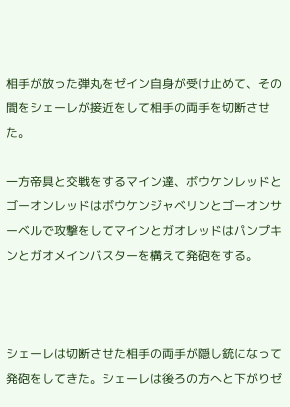相手が放った弾丸をゼイン自身が受け止めて、その間をシェーレが接近をして相手の両手を切断させた。

一方帝具と交戦をするマイン達、ボウケンレッドとゴーオンレッドはボウケンジャベリンとゴーオンサーベルで攻撃をしてマインとガオレッドはパンプキンとガオメインバスターを構えて発砲をする。



シェーレは切断させた相手の両手が隠し銃になって発砲をしてきた。シェーレは後ろの方へと下がりゼ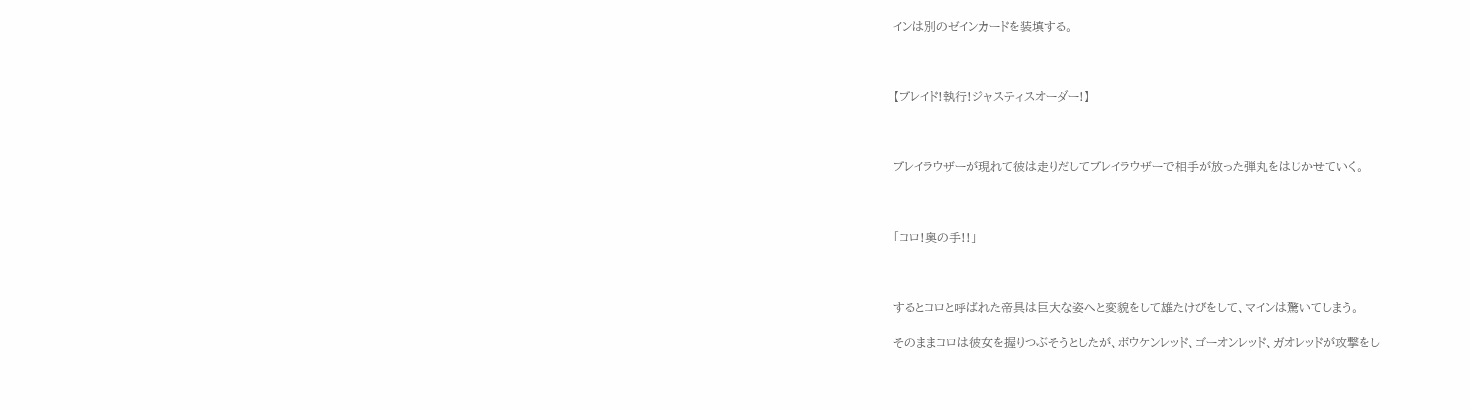インは別のゼインカードを装填する。



【ブレイド!執行!ジャスティスオーダー!】



ブレイラウザーが現れて彼は走りだしてブレイラウザーで相手が放った弾丸をはじかせていく。



「コロ!奥の手!!」



するとコロと呼ばれた帝具は巨大な姿へと変貌をして雄たけびをして、マインは驚いてしまう。

そのままコロは彼女を握りつぶそうとしたが、ボウケンレッド、ゴーオンレッド、ガオレッドが攻撃をし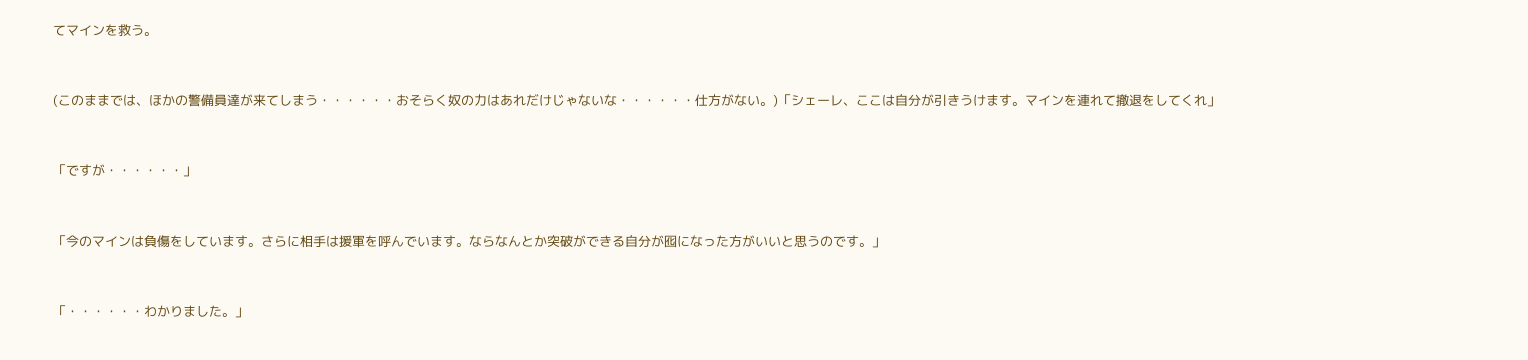てマインを救う。



(このままでは、ほかの警備員達が来てしまう・・・・・・おそらく奴の力はあれだけじゃないな・・・・・・仕方がない。)「シェーレ、ここは自分が引きうけます。マインを連れて撤退をしてくれ」



「ですが・・・・・・」



「今のマインは負傷をしています。さらに相手は援軍を呼んでいます。ならなんとか突破ができる自分が囮になった方がいいと思うのです。」



「・・・・・・わかりました。」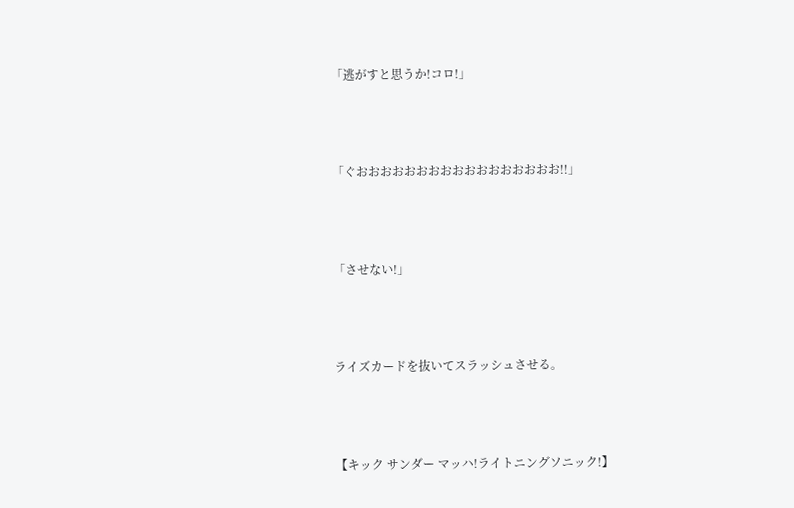「逃がすと思うか!コロ!」



「ぐおおおおおおおおおおおおおおおおお!!」



「させない!」



ライズカードを抜いてスラッシュさせる。



【キック サンダー マッハ!ライトニングソニック!】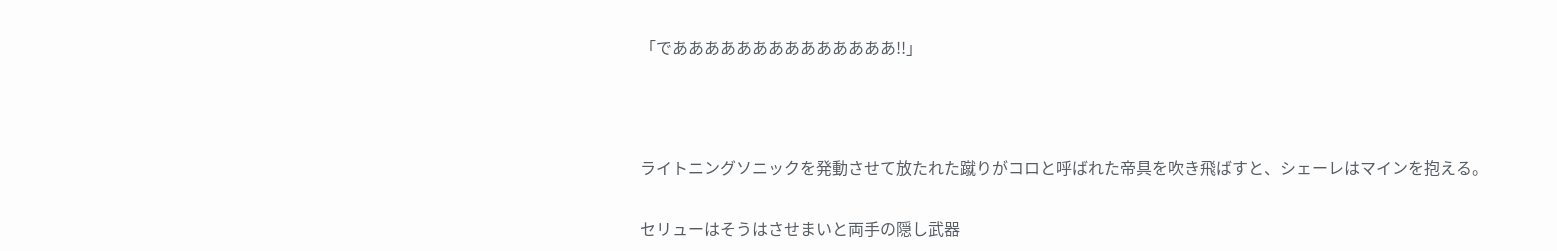「でああああああああああああああ!!」



ライトニングソニックを発動させて放たれた蹴りがコロと呼ばれた帝具を吹き飛ばすと、シェーレはマインを抱える。

セリューはそうはさせまいと両手の隠し武器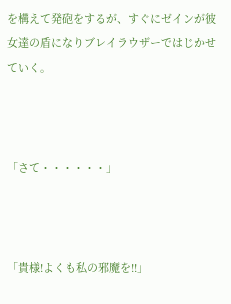を構えて発砲をするが、すぐにゼインが彼女達の盾になりブレイラウザーではじかせていく。



「さて・・・・・・」



「貴様!よくも私の邪魔を!!」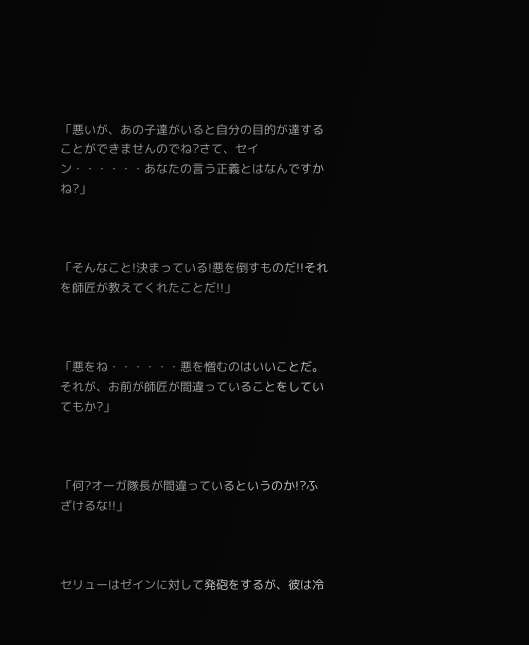「悪いが、あの子達がいると自分の目的が達することができませんのでね?さて、セイン・・・・・・あなたの言う正義とはなんですかね?」



「そんなこと!決まっている!悪を倒すものだ!!それを師匠が教えてくれたことだ!!」



「悪をね・・・・・・悪を憎むのはいいことだ。それが、お前が師匠が間違っていることをしていてもか?」



「何?オーガ隊長が間違っているというのか!?ふざけるな!!」



セリューはゼインに対して発砲をするが、彼は冷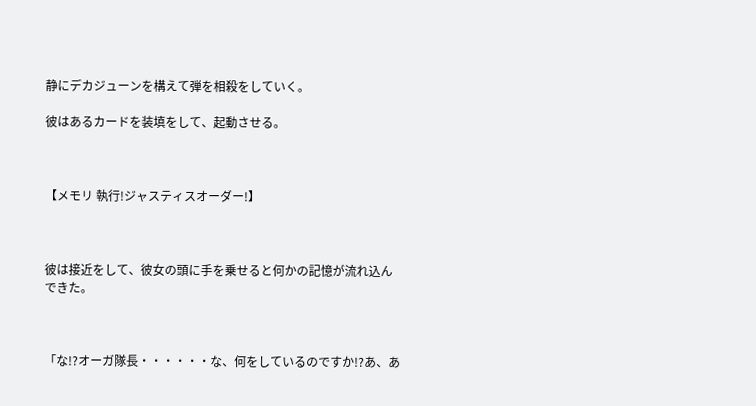静にデカジューンを構えて弾を相殺をしていく。

彼はあるカードを装填をして、起動させる。



【メモリ 執行!ジャスティスオーダー!】



彼は接近をして、彼女の頭に手を乗せると何かの記憶が流れ込んできた。



「な!?オーガ隊長・・・・・・な、何をしているのですか!?あ、あ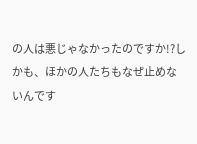の人は悪じゃなかったのですか!?しかも、ほかの人たちもなぜ止めないんです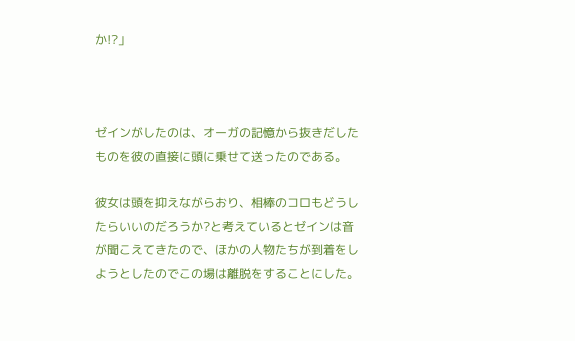か!?」



ゼインがしたのは、オーガの記憶から抜きだしたものを彼の直接に頭に乗せて送ったのである。

彼女は頭を抑えながらおり、相棒のコロもどうしたらいいのだろうか?と考えているとゼインは音が聞こえてきたので、ほかの人物たちが到着をしようとしたのでこの場は離脱をすることにした。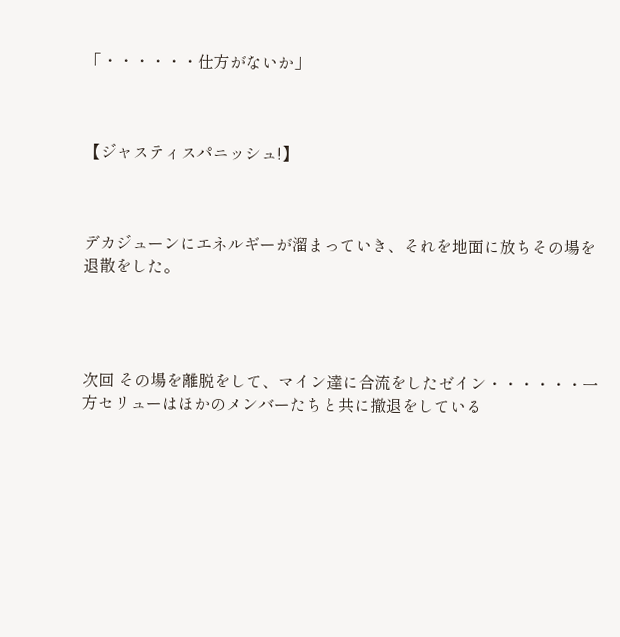「・・・・・・仕方がないか」



【ジャスティスパニッシュ!】



デカジューンにエネルギーが溜まっていき、それを地面に放ちその場を退散をした。




次回 その場を離脱をして、マイン達に合流をしたゼイン・・・・・・一方セリューはほかのメンバーたちと共に撤退をしている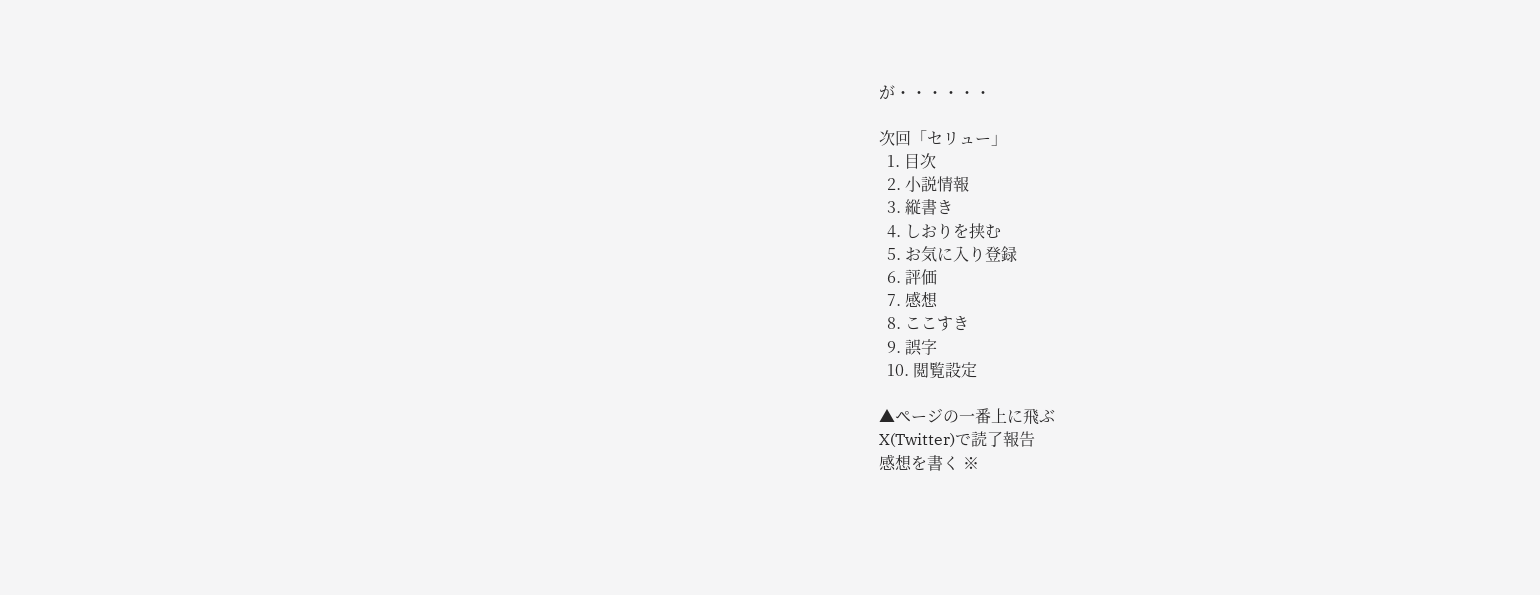が・・・・・・

次回「セリュー」
  1. 目次
  2. 小説情報
  3. 縦書き
  4. しおりを挟む
  5. お気に入り登録
  6. 評価
  7. 感想
  8. ここすき
  9. 誤字
  10. 閲覧設定

▲ページの一番上に飛ぶ
X(Twitter)で読了報告
感想を書く ※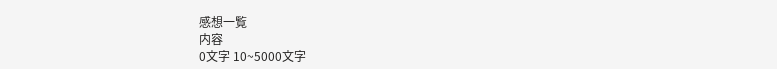感想一覧
内容
0文字 10~5000文字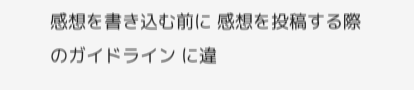感想を書き込む前に 感想を投稿する際のガイドライン に違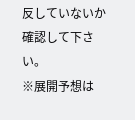反していないか確認して下さい。
※展開予想は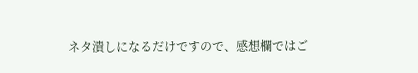ネタ潰しになるだけですので、感想欄ではご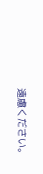遠慮ください。